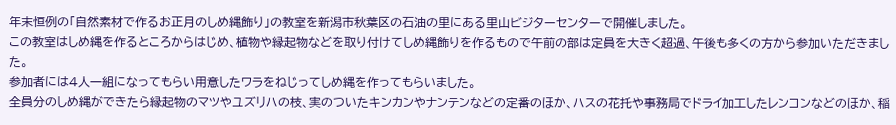年末恒例の「自然素材で作るお正月のしめ縄飾り」の教室を新潟市秋葉区の石油の里にある里山ビジターセンターで開催しました。
この教室はしめ縄を作るところからはじめ、植物や縁起物などを取り付けてしめ縄飾りを作るもので午前の部は定員を大きく超過、午後も多くの方から参加いただきました。
参加者には4人一組になってもらい用意したワラをねじってしめ縄を作ってもらいました。
全員分のしめ縄ができたら縁起物のマツやユズリハの枝、実のついたキンカンやナンテンなどの定番のほか、ハスの花托や事務局でドライ加工したレンコンなどのほか、稲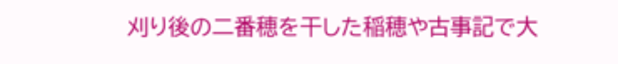刈り後の二番穂を干した稲穂や古事記で大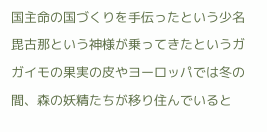国主命の国づくりを手伝ったという少名毘古那という神様が乗ってきたというガガイモの果実の皮やヨーロッパでは冬の間、森の妖精たちが移り住んでいると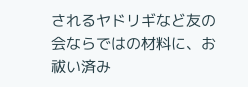されるヤドリギなど友の会ならではの材料に、お祓い済み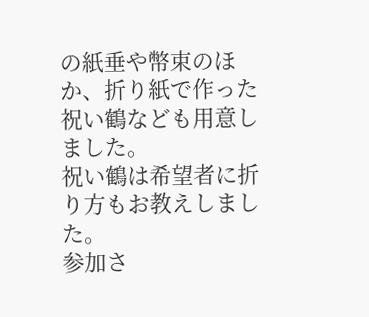の紙垂や幣束のほか、折り紙で作った祝い鶴なども用意しました。
祝い鶴は希望者に折り方もお教えしました。
参加さ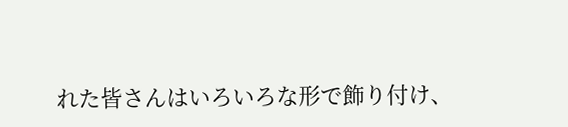れた皆さんはいろいろな形で飾り付け、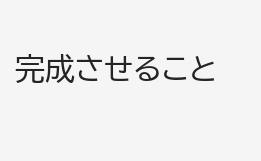完成させること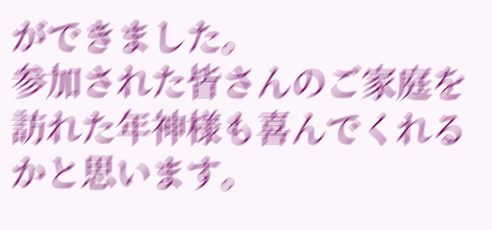ができました。
参加された皆さんのご家庭を訪れた年神様も喜んでくれるかと思います。